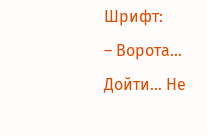Шрифт:
– Ворота… Дойти… Не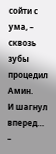сойти с ума, – сквозь зубы процедил Амин.
И шагнул вперед…
–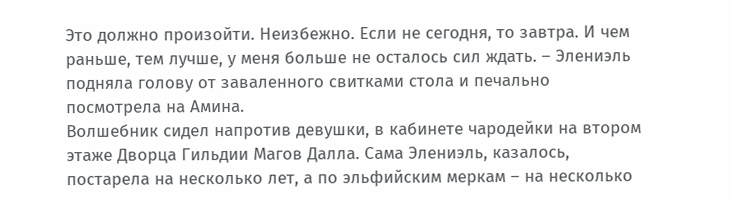Это должно произойти. Неизбежно. Если не сегодня, то завтра. И чем раньше, тем лучше, у меня больше не осталось сил ждать. – Элениэль подняла голову от заваленного свитками стола и печально посмотрела на Амина.
Волшебник сидел напротив девушки, в кабинете чародейки на втором этаже Дворца Гильдии Магов Далла. Сама Элениэль, казалось, постарела на несколько лет, а по эльфийским меркам – на несколько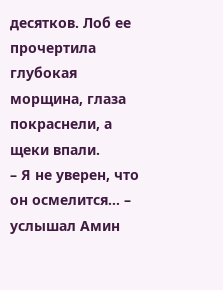десятков. Лоб ее прочертила глубокая морщина, глаза покраснели, а щеки впали.
– Я не уверен, что он осмелится… – услышал Амин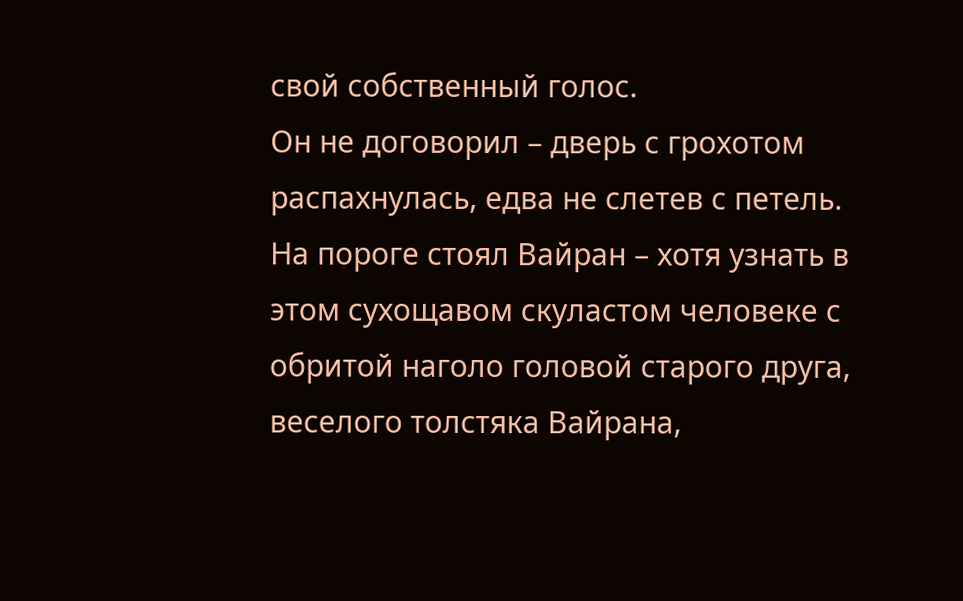свой собственный голос.
Он не договорил – дверь с грохотом распахнулась, едва не слетев с петель. На пороге стоял Вайран – хотя узнать в этом сухощавом скуластом человеке с обритой наголо головой старого друга, веселого толстяка Вайрана,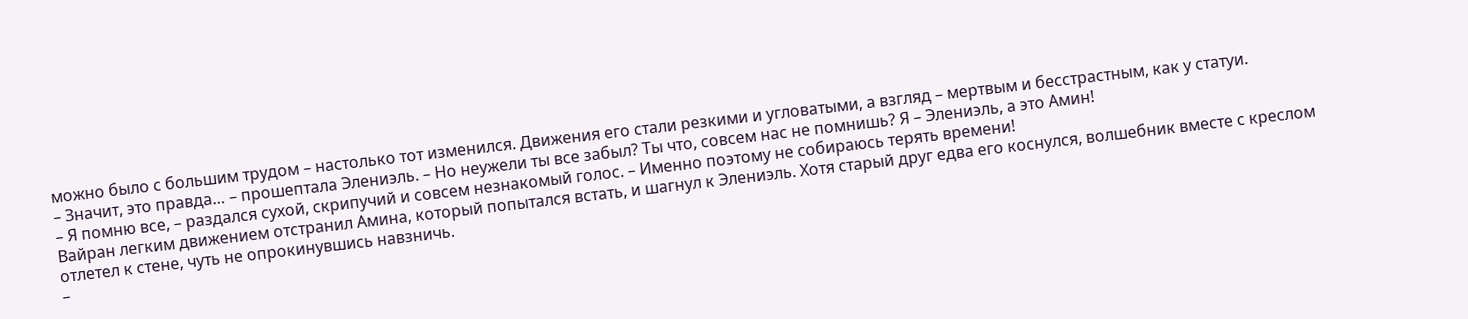можно было с большим трудом – настолько тот изменился. Движения его стали резкими и угловатыми, а взгляд – мертвым и бесстрастным, как у статуи.
– Значит, это правда… – прошептала Элениэль. – Но неужели ты все забыл? Ты что, совсем нас не помнишь? Я – Элениэль, а это Амин!
– Я помню все, – раздался сухой, скрипучий и совсем незнакомый голос. – Именно поэтому не собираюсь терять времени!
Вайран легким движением отстранил Амина, который попытался встать, и шагнул к Элениэль. Хотя старый друг едва его коснулся, волшебник вместе с креслом отлетел к стене, чуть не опрокинувшись навзничь.
–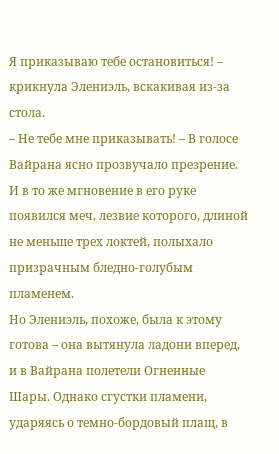Я приказываю тебе остановиться! – крикнула Элениэль, вскакивая из-за стола.
– Не тебе мне приказывать! – В голосе Вайрана ясно прозвучало презрение.
И в то же мгновение в его руке появился меч, лезвие которого, длиной не меньше трех локтей, полыхало призрачным бледно-голубым пламенем.
Но Элениэль, похоже, была к этому готова – она вытянула ладони вперед, и в Вайрана полетели Огненные Шары. Однако сгустки пламени, ударяясь о темно-бордовый плащ, в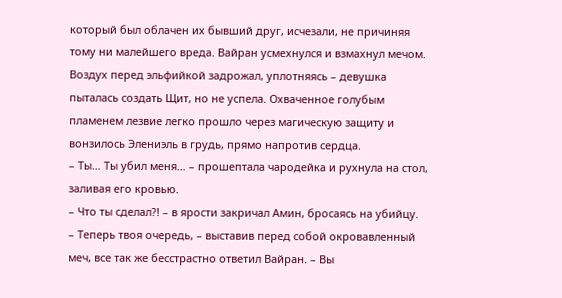который был облачен их бывший друг, исчезали, не причиняя тому ни малейшего вреда. Вайран усмехнулся и взмахнул мечом.
Воздух перед эльфийкой задрожал, уплотняясь – девушка пыталась создать Щит, но не успела. Охваченное голубым пламенем лезвие легко прошло через магическую защиту и вонзилось Элениэль в грудь, прямо напротив сердца.
– Ты… Ты убил меня… – прошептала чародейка и рухнула на стол, заливая его кровью.
– Что ты сделал?! – в ярости закричал Амин, бросаясь на убийцу.
– Теперь твоя очередь, – выставив перед собой окровавленный меч, все так же бесстрастно ответил Вайран. – Вы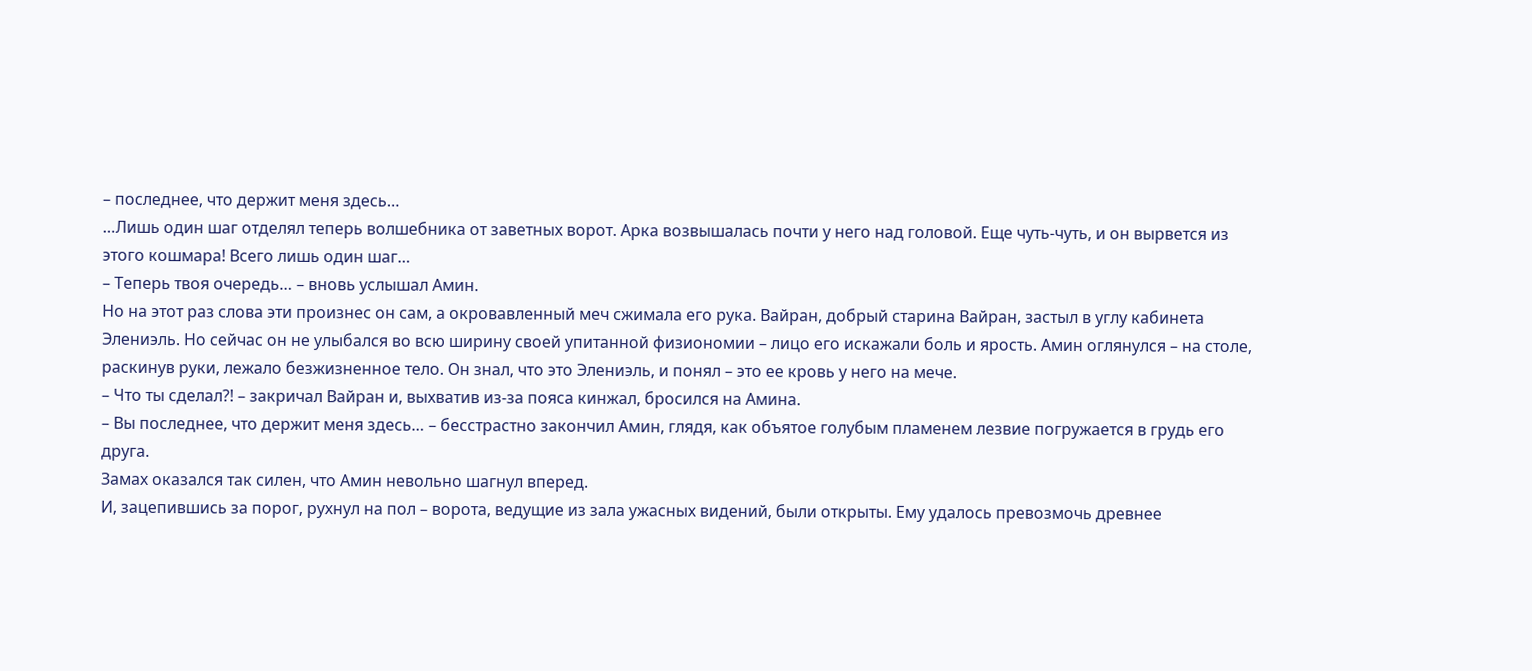– последнее, что держит меня здесь…
…Лишь один шаг отделял теперь волшебника от заветных ворот. Арка возвышалась почти у него над головой. Еще чуть-чуть, и он вырвется из этого кошмара! Всего лишь один шаг…
– Теперь твоя очередь… – вновь услышал Амин.
Но на этот раз слова эти произнес он сам, а окровавленный меч сжимала его рука. Вайран, добрый старина Вайран, застыл в углу кабинета Элениэль. Но сейчас он не улыбался во всю ширину своей упитанной физиономии – лицо его искажали боль и ярость. Амин оглянулся – на столе, раскинув руки, лежало безжизненное тело. Он знал, что это Элениэль, и понял – это ее кровь у него на мече.
– Что ты сделал?! – закричал Вайран и, выхватив из-за пояса кинжал, бросился на Амина.
– Вы последнее, что держит меня здесь… – бесстрастно закончил Амин, глядя, как объятое голубым пламенем лезвие погружается в грудь его друга.
Замах оказался так силен, что Амин невольно шагнул вперед.
И, зацепившись за порог, рухнул на пол – ворота, ведущие из зала ужасных видений, были открыты. Ему удалось превозмочь древнее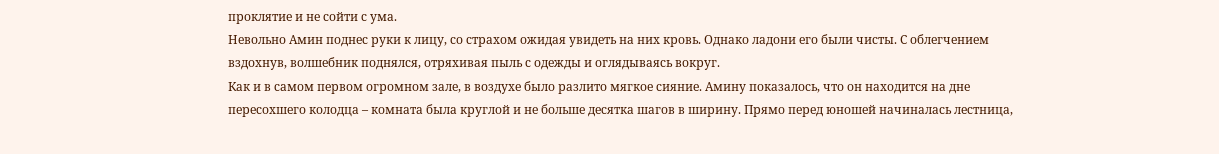проклятие и не сойти с ума.
Невольно Амин поднес руки к лицу, со страхом ожидая увидеть на них кровь. Однако ладони его были чисты. С облегчением вздохнув, волшебник поднялся, отряхивая пыль с одежды и оглядываясь вокруг.
Как и в самом первом огромном зале, в воздухе было разлито мягкое сияние. Амину показалось, что он находится на дне пересохшего колодца – комната была круглой и не больше десятка шагов в ширину. Прямо перед юношей начиналась лестница,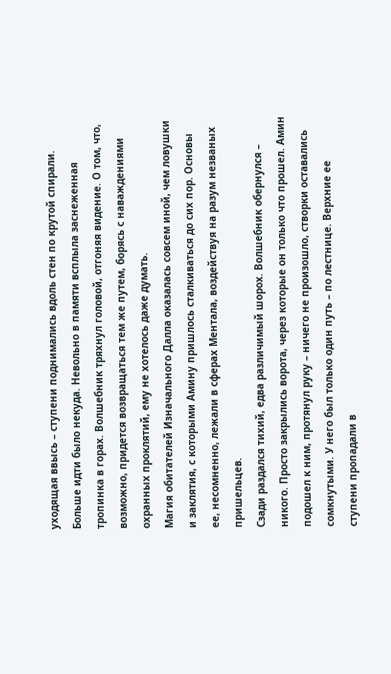уходящая ввысь – ступени поднимались вдоль стен по крутой спирали. Больше идти было некуда. Невольно в памяти всплыла заснеженная тропинка в горах. Волшебник тряхнул головой, отгоняя видение. О том, что, возможно, придется возвращаться тем же путем, борясь с наваждениями охранных проклятий, ему не хотелось даже думать.
Магия обитателей Изначального Далла оказалась совсем иной, чем ловушки и заклятия, с которыми Амину пришлось сталкиваться до сих пор. Основы ее, несомненно, лежали в сферах Ментала, воздействуя на разум незваных пришельцев.
Сзади раздался тихий, едва различимый шорох. Волшебник обернулся – никого. Просто закрылись ворота, через которые он только что прошел. Амин подошел к ним, протянул руку – ничего не произошло, створки оставались сомкнутыми. У него был только один путь – по лестнице. Верхние ее ступени пропадали в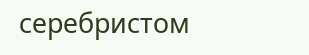серебристом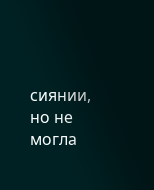сиянии, но не могла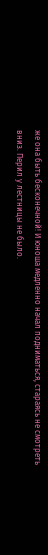же она быть бесконечной! И юноша медленно начал подниматься, стараясь не смотреть вниз. Перил у лестницы не было.